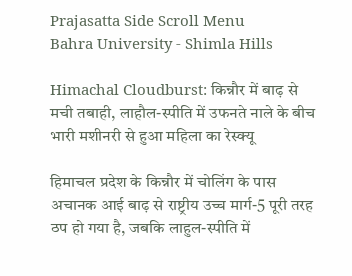Prajasatta Side Scroll Menu
Bahra University - Shimla Hills

Himachal Cloudburst: किन्नौर में बाढ़ से मची तबाही, लाहौल-स्पीति में उफनते नाले के बीच भारी मशीनरी से हुआ महिला का रेस्क्यू

हिमाचल प्रदेश के किन्नौर में चोलिंग के पास अचानक आई बाढ़ से राष्ट्रीय उच्च मार्ग-5 पूरी तरह ठप हो गया है, जबकि लाहुल-स्पीति में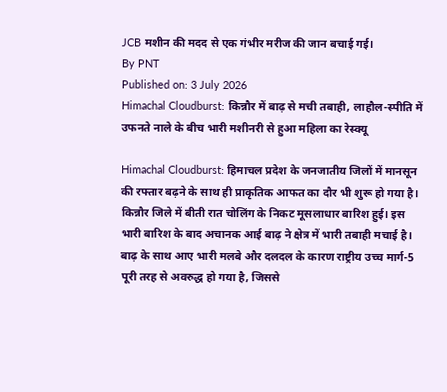JCB मशीन की मदद से एक गंभीर मरीज की जान बचाई गई।
By PNT
Published on: 3 July 2026
Himachal Cloudburst: किन्नौर में बाढ़ से मची तबाही, लाहौल-स्पीति में उफनते नाले के बीच भारी मशीनरी से हुआ महिला का रेस्क्यू

Himachal Cloudburst: हिमाचल प्रदेश के जनजातीय जिलों में मानसून की रफ्तार बढ़ने के साथ ही प्राकृतिक आफत का दौर भी शुरू हो गया है। किन्नौर जिले में बीती रात चोलिंग के निकट मूसलाधार बारिश हुई। इस भारी बारिश के बाद अचानक आई बाढ़ ने क्षेत्र में भारी तबाही मचाई है। बाढ़ के साथ आए भारी मलबे और दलदल के कारण राष्ट्रीय उच्च मार्ग-5 पूरी तरह से अवरुद्ध हो गया है, जिससे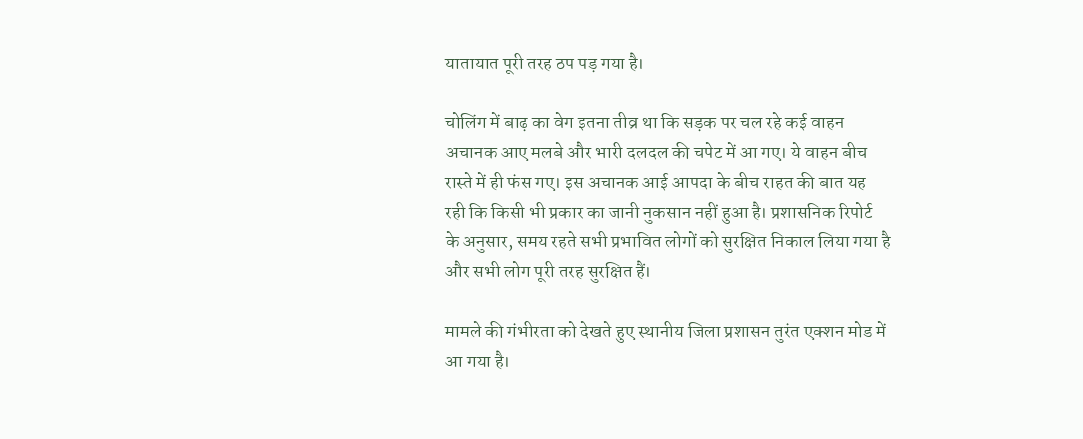यातायात पूरी तरह ठप पड़ गया है।

चोलिंग में बाढ़ का वेग इतना तीव्र था कि सड़क पर चल रहे कई वाहन अचानक आए मलबे और भारी दलदल की चपेट में आ गए। ये वाहन बीच रास्ते में ही फंस गए। इस अचानक आई आपदा के बीच राहत की बात यह रही कि किसी भी प्रकार का जानी नुकसान नहीं हुआ है। प्रशासनिक रिपोर्ट के अनुसार, समय रहते सभी प्रभावित लोगों को सुरक्षित निकाल लिया गया है और सभी लोग पूरी तरह सुरक्षित हैं।

मामले की गंभीरता को देखते हुए स्थानीय जिला प्रशासन तुरंत एक्शन मोड में आ गया है।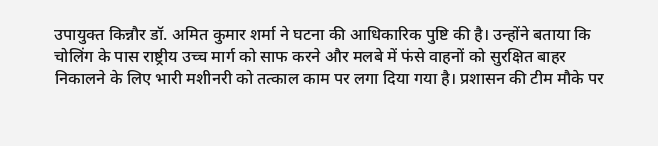उपायुक्त किन्नौर डॉ. अमित कुमार शर्मा ने घटना की आधिकारिक पुष्टि की है। उन्होंने बताया कि चोलिंग के पास राष्ट्रीय उच्च मार्ग को साफ करने और मलबे में फंसे वाहनों को सुरक्षित बाहर निकालने के लिए भारी मशीनरी को तत्काल काम पर लगा दिया गया है। प्रशासन की टीम मौके पर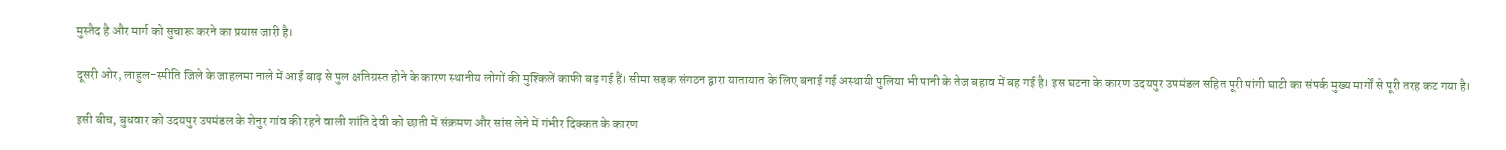मुस्तैद है और मार्ग को सुचारू करने का प्रयास जारी है।

दूसरी ओर, लाहुल-स्पीति जिले के जाहलमा नाले में आई बाढ़ से पुल क्षतिग्रस्त होने के कारण स्थानीय लोगों की मुश्किलें काफी बढ़ गई हैं। सीमा सड़क संगठन द्वारा यातायात के लिए बनाई गई अस्थायी पुलिया भी पानी के तेज बहाव में बह गई है। इस घटना के कारण उदयपुर उपमंडल सहित पूरी पांगी घाटी का संपर्क मुख्य मार्गों से पूरी तरह कट गया है।

इसी बीच, बुधवार को उदयपुर उपमंडल के शेनुर गांव की रहने वाली शांति देवी को छाती में संक्रमण और सांस लेने में गंभीर दिक्कत के कारण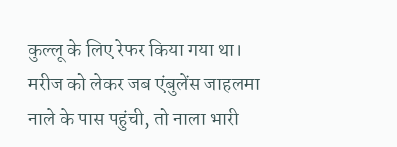कुल्लू के लिए रेफर किया गया था। मरीज को लेकर जब एंबुलेंस जाहलमा नाले के पास पहुंची, तो नाला भारी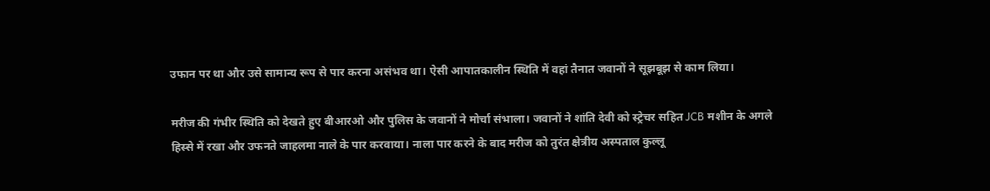उफान पर था और उसे सामान्य रूप से पार करना असंभव था। ऐसी आपातकालीन स्थिति में वहां तैनात जवानों ने सूझबूझ से काम लिया।

मरीज की गंभीर स्थिति को देखते हुए बीआरओ और पुलिस के जवानों ने मोर्चा संभाला। जवानों ने शांति देवी को स्ट्रेचर सहित JCB मशीन के अगले हिस्से में रखा और उफनते जाहलमा नाले के पार करवाया। नाला पार करने के बाद मरीज को तुरंत क्षेत्रीय अस्पताल कुल्लू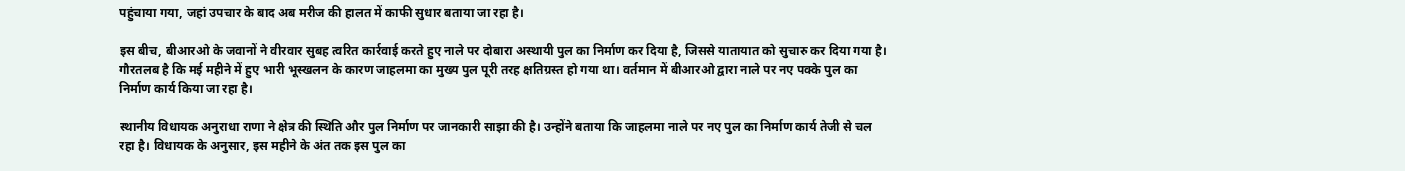पहुंचाया गया, जहां उपचार के बाद अब मरीज की हालत में काफी सुधार बताया जा रहा है।

इस बीच, बीआरओ के जवानों ने वीरवार सुबह त्वरित कार्रवाई करते हुए नाले पर दोबारा अस्थायी पुल का निर्माण कर दिया है, जिससे यातायात को सुचारु कर दिया गया है। गौरतलब है कि मई महीने में हुए भारी भूस्खलन के कारण जाहलमा का मुख्य पुल पूरी तरह क्षतिग्रस्त हो गया था। वर्तमान में बीआरओ द्वारा नाले पर नए पक्के पुल का निर्माण कार्य किया जा रहा है।

स्थानीय विधायक अनुराधा राणा ने क्षेत्र की स्थिति और पुल निर्माण पर जानकारी साझा की है। उन्होंने बताया कि जाहलमा नाले पर नए पुल का निर्माण कार्य तेजी से चल रहा है। विधायक के अनुसार, इस महीने के अंत तक इस पुल का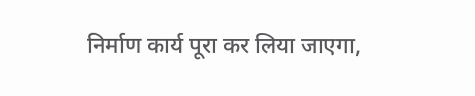निर्माण कार्य पूरा कर लिया जाएगा,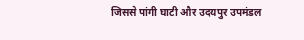जिससे पांगी घाटी और उदयपुर उपमंडल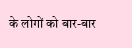के लोगों को बार-बार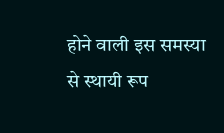होने वाली इस समस्या से स्थायी रूप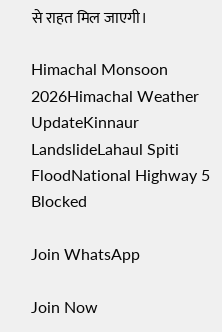से राहत मिल जाएगी।

Himachal Monsoon 2026Himachal Weather UpdateKinnaur LandslideLahaul Spiti FloodNational Highway 5 Blocked

Join WhatsApp

Join Now